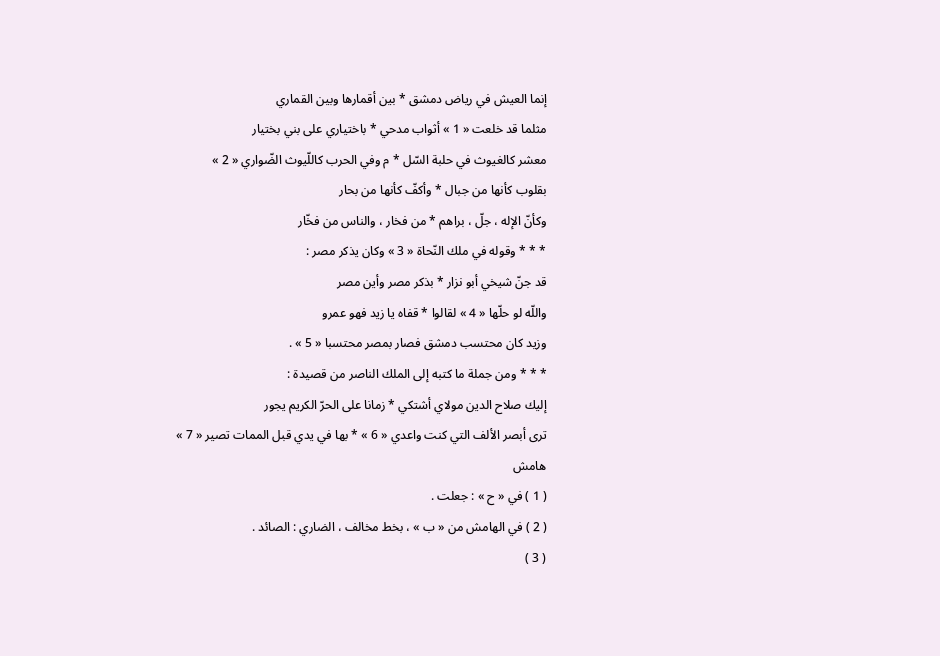إنما العيش في رياض دمشق * بين أقمارها وبين القماري
مثلما قد خلعت « 1 » أثواب مدحي * باختياري على بني بختيار
معشر كالغيوث في حلبة السّل * م وفي الحرب كاللّيوث الضّواري « 2 »
بقلوب كأنها من جبال * وأكفّ كأنها من بحار
وكأنّ الإله ، جلّ ، براهم * من فخار ، والناس من فخّار
* * * وقوله في ملك النّحاة « 3 » وكان يذكر مصر :
قد جنّ شيخي أبو نزار * بذكر مصر وأين مصر
واللّه لو حلّها « 4 » لقالوا * قفاه يا زيد فهو عمرو
وزيد كان محتسب دمشق فصار بمصر محتسبا « 5 » .
* * * ومن جملة ما كتبه إلى الملك الناصر من قصيدة :
إليك صلاح الدين مولاي أشتكي * زمانا على الحرّ الكريم يجور
ترى أبصر الألف التي كنت واعدي « 6 » * بها في يدي قبل الممات تصير « 7 »
هامش
( 1 ) في « ح » : جعلت .
( 2 ) في الهامش من « ب » ، بخط مخالف ، الضاري : الصائد .
( 3 )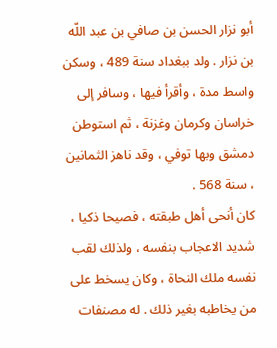أبو نزار الحسن بن صافي بن عبد اللّه بن نزار . ولد ببغداد سنة 489 ، وسكن واسط مدة ، وأقرأ فيها ، وسافر إلى خراسان وكرمان وغزنة ، ثم استوطن دمشق وبها توفي ، وقد ناهز الثمانين ، سنة 568 .
كان أنحى أهل طبقته ، فصيحا ذكيا ، شديد الاعجاب بنفسه ، ولذلك لقب نفسه ملك النحاة ، وكان يسخط على من يخاطبه بغير ذلك . له مصنفات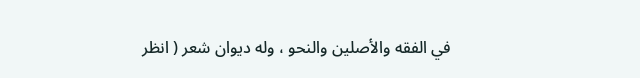في الفقه والأصلين والنحو ، وله ديوان شعر ( انظر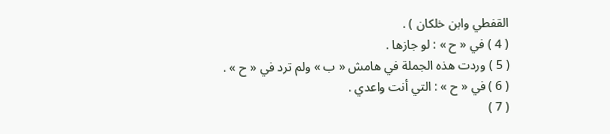القفطي وابن خلكان ) .
( 4 ) في « ح » : لو جازها .
( 5 ) وردت هذه الجملة في هامش « ب » ولم ترد في « ح » .
( 6 ) في « ح » : التي أنت واعدي .
( 7 )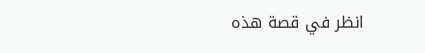انظر في قصة هذه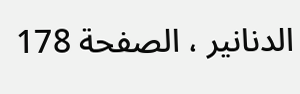الدنانير ، الصفحة 178